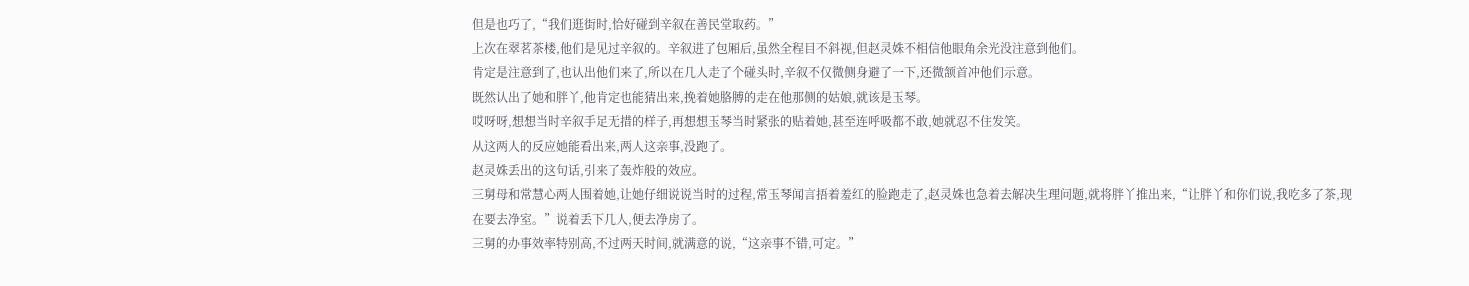但是也巧了,“我们逛街时,恰好碰到辛叙在善民堂取药。”
上次在翠茗茶楼,他们是见过辛叙的。辛叙进了包厢后,虽然全程目不斜视,但赵灵姝不相信他眼角余光没注意到他们。
肯定是注意到了,也认出他们来了,所以在几人走了个碰头时,辛叙不仅微侧身避了一下,还微颔首冲他们示意。
既然认出了她和胖丫,他肯定也能猜出来,挽着她胳膊的走在他那侧的姑娘,就该是玉琴。
哎呀呀,想想当时辛叙手足无措的样子,再想想玉琴当时紧张的贴着她,甚至连呼吸都不敢,她就忍不住发笑。
从这两人的反应她能看出来,两人这亲事,没跑了。
赵灵姝丢出的这句话,引来了轰炸般的效应。
三舅母和常慧心两人围着她,让她仔细说说当时的过程,常玉琴闻言捂着羞红的脸跑走了,赵灵姝也急着去解决生理问题,就将胖丫推出来,“让胖丫和你们说,我吃多了茶,现在要去净室。”说着丢下几人,便去净房了。
三舅的办事效率特别高,不过两天时间,就满意的说,“这亲事不错,可定。”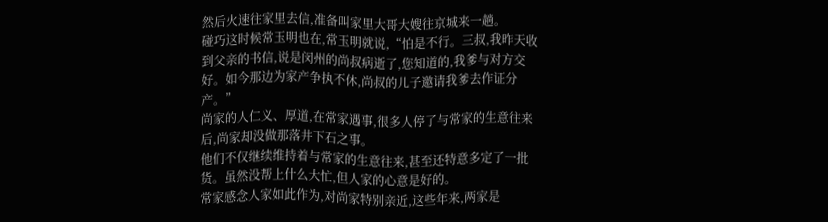然后火速往家里去信,准备叫家里大哥大嫂往京城来一趟。
碰巧这时候常玉明也在,常玉明就说,“怕是不行。三叔,我昨天收到父亲的书信,说是闵州的尚叔病逝了,您知道的,我爹与对方交好。如今那边为家产争执不休,尚叔的儿子邀请我爹去作证分产。”
尚家的人仁义、厚道,在常家遇事,很多人停了与常家的生意往来后,尚家却没做那落井下石之事。
他们不仅继续维持着与常家的生意往来,甚至还特意多定了一批货。虽然没帮上什么大忙,但人家的心意是好的。
常家感念人家如此作为,对尚家特别亲近,这些年来,两家是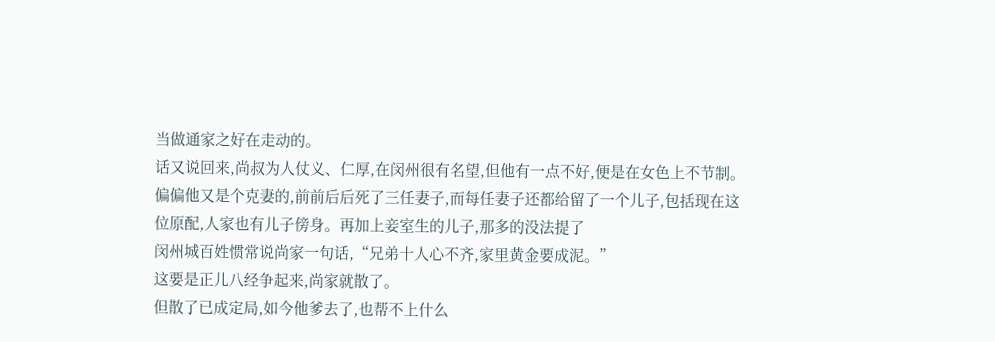当做通家之好在走动的。
话又说回来,尚叔为人仗义、仁厚,在闵州很有名望,但他有一点不好,便是在女色上不节制。
偏偏他又是个克妻的,前前后后死了三任妻子,而每任妻子还都给留了一个儿子,包括现在这位原配,人家也有儿子傍身。再加上妾室生的儿子,那多的没法提了
闵州城百姓惯常说尚家一句话,“兄弟十人心不齐,家里黄金要成泥。”
这要是正儿八经争起来,尚家就散了。
但散了已成定局,如今他爹去了,也帮不上什么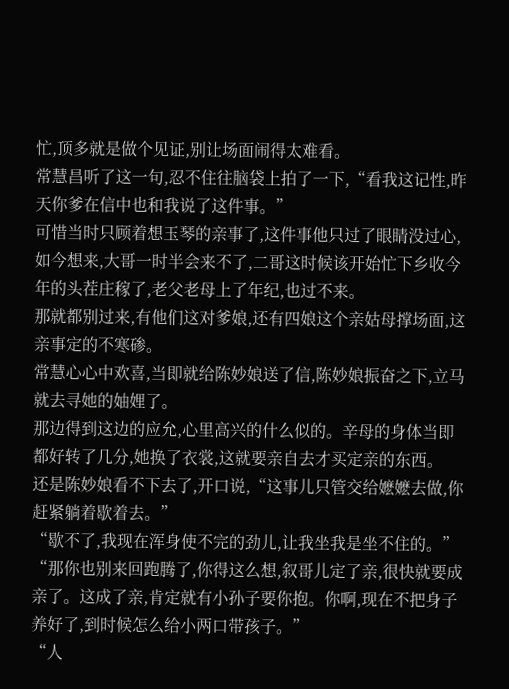忙,顶多就是做个见证,别让场面闹得太难看。
常慧昌听了这一句,忍不住往脑袋上拍了一下,“看我这记性,昨天你爹在信中也和我说了这件事。”
可惜当时只顾着想玉琴的亲事了,这件事他只过了眼睛没过心,如今想来,大哥一时半会来不了,二哥这时候该开始忙下乡收今年的头茬庄稼了,老父老母上了年纪,也过不来。
那就都别过来,有他们这对爹娘,还有四娘这个亲姑母撑场面,这亲事定的不寒碜。
常慧心心中欢喜,当即就给陈妙娘送了信,陈妙娘振奋之下,立马就去寻她的妯娌了。
那边得到这边的应允,心里高兴的什么似的。辛母的身体当即都好转了几分,她换了衣裳,这就要亲自去才买定亲的东西。
还是陈妙娘看不下去了,开口说,“这事儿只管交给嬷嬷去做,你赶紧躺着歇着去。”
“歇不了,我现在浑身使不完的劲儿,让我坐我是坐不住的。”
“那你也别来回跑腾了,你得这么想,叙哥儿定了亲,很快就要成亲了。这成了亲,肯定就有小孙子要你抱。你啊,现在不把身子养好了,到时候怎么给小两口带孩子。”
“人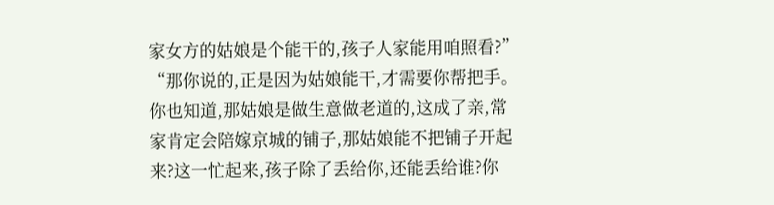家女方的姑娘是个能干的,孩子人家能用咱照看?”
“那你说的,正是因为姑娘能干,才需要你帮把手。你也知道,那姑娘是做生意做老道的,这成了亲,常家肯定会陪嫁京城的铺子,那姑娘能不把铺子开起来?这一忙起来,孩子除了丢给你,还能丢给谁?你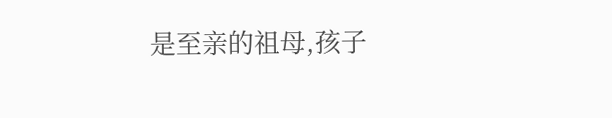是至亲的祖母,孩子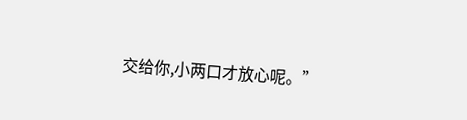交给你,小两口才放心呢。”